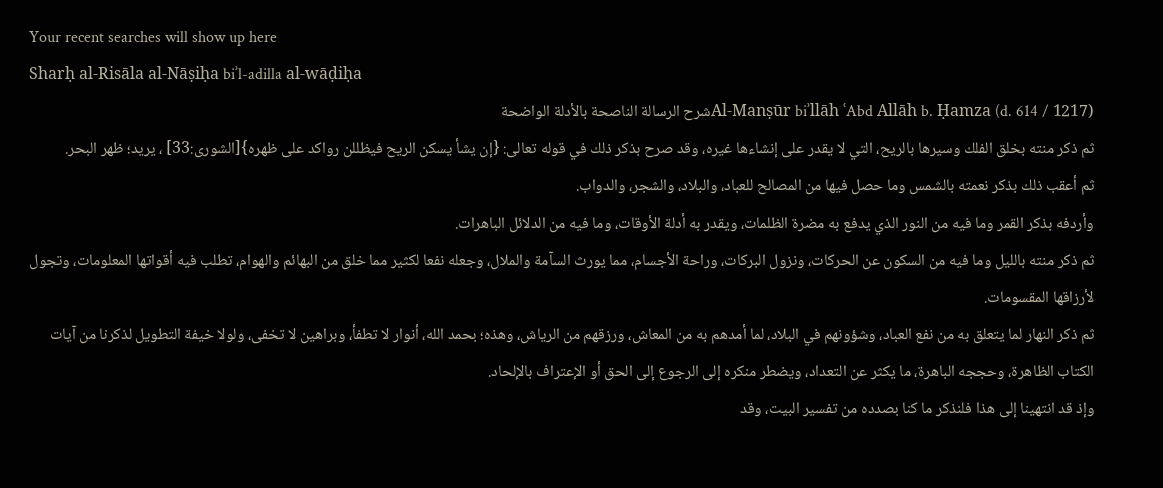Your recent searches will show up here
Sharḥ al-Risāla al-Nāṣiḥa biʾl-adilla al-wāḍiḥa
Al-Manṣūr biʾllāh ʿAbd Allāh b. Ḥamza (d. 614 / 1217)شرح الرسالة الناصحة بالأدلة الواضحة
ثم ذكر منته بخلق الفلك وسيرها بالريح، التي لا يقدر على إنشاءها غيره، وقد صرح بذكر ذلك في قوله تعالى: {إن يشأ يسكن الريح فيظللن رواكد على ظهره}[الشورى:33] ، يريد؛ ظهر البحر.
ثم أعقب ذلك بذكر نعمته بالشمس وما حصل فيها من المصالح للعباد، والبلاد، والشجر، والدواب.
وأردفه بذكر القمر وما فيه من النور الذي يدفع به مضرة الظلمات، ويقدر به أدلة الأوقات، وما فيه من الدلائل الباهرات.
ثم ذكر منته بالليل وما فيه من السكون عن الحركات، ونزول البركات، وراحة الأجسام، مما يورث السآمة والملال، وجعله نفعا لكثير مما خلق من البهائم والهوام، تطلب فيه أقواتها المعلومات، وتجول لأرزاقها المقسومات.
ثم ذكر النهار لما يتعلق به من نفع العباد، وشؤونهم في البلاد، لما أمدهم به من المعاش، ورزقهم من الرياش، وهذه؛ بحمد الله، أنوار لا تطفأ، وبراهين لا تخفى، ولولا خيفة التطويل لذكرنا من آيات الكتاب الظاهرة، وحججه الباهرة، ما يكثر عن التعداد، ويضطر منكره إلى الرجوع إلى الحق أو الإعتراف بالإلحاد.
وإذ قد انتهينا إلى هذا فلنذكر ما كنا بصدده من تفسير البيت، وقد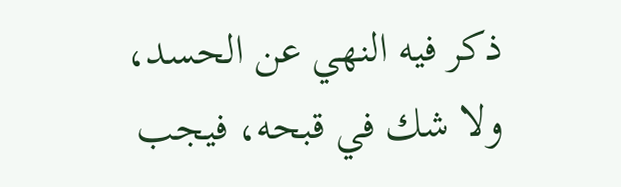ذكر فيه النهي عن الحسد، ولا شك في قبحه، فيجب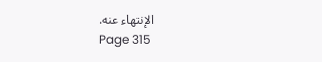الإنتهاء عنه.
Page 315